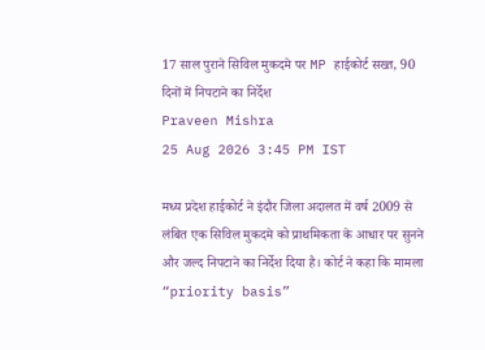17 साल पुराने सिविल मुकदमे पर MP हाईकोर्ट सख्त, 90 दिनों में निपटाने का निर्देश
Praveen Mishra
25 Aug 2026 3:45 PM IST

मध्य प्रदेश हाईकोर्ट ने इंदौर जिला अदालत में वर्ष 2009 से लंबित एक सिविल मुकदमे को प्राथमिकता के आधार पर सुनने और जल्द निपटाने का निर्देश दिया है। कोर्ट ने कहा कि मामला “priority basis”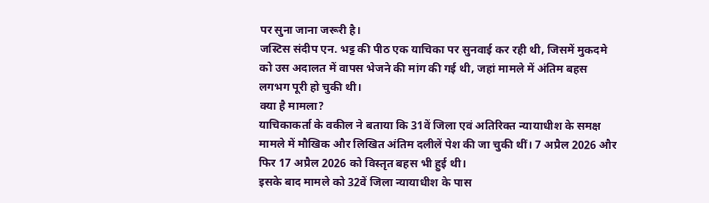पर सुना जाना जरूरी है।
जस्टिस संदीप एन. भट्ट की पीठ एक याचिका पर सुनवाई कर रही थी, जिसमें मुकदमे को उस अदालत में वापस भेजने की मांग की गई थी, जहां मामले में अंतिम बहस लगभग पूरी हो चुकी थी।
क्या है मामला?
याचिकाकर्ता के वकील ने बताया कि 31वें जिला एवं अतिरिक्त न्यायाधीश के समक्ष मामले में मौखिक और लिखित अंतिम दलीलें पेश की जा चुकी थीं। 7 अप्रैल 2026 और फिर 17 अप्रैल 2026 को विस्तृत बहस भी हुई थी।
इसके बाद मामले को 32वें जिला न्यायाधीश के पास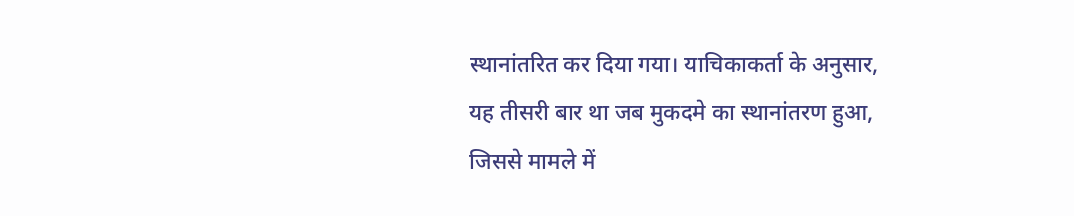स्थानांतरित कर दिया गया। याचिकाकर्ता के अनुसार, यह तीसरी बार था जब मुकदमे का स्थानांतरण हुआ, जिससे मामले में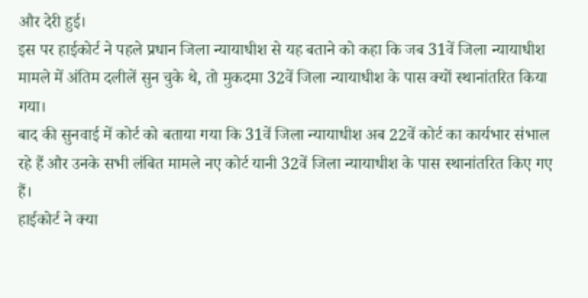और देरी हुई।
इस पर हाईकोर्ट ने पहले प्रधान जिला न्यायाधीश से यह बताने को कहा कि जब 31वें जिला न्यायाधीश मामले में अंतिम दलीलें सुन चुके थे, तो मुकदमा 32वें जिला न्यायाधीश के पास क्यों स्थानांतरित किया गया।
बाद की सुनवाई में कोर्ट को बताया गया कि 31वें जिला न्यायाधीश अब 22वें कोर्ट का कार्यभार संभाल रहे हैं और उनके सभी लंबित मामले नए कोर्ट यानी 32वें जिला न्यायाधीश के पास स्थानांतरित किए गए हैं।
हाईकोर्ट ने क्या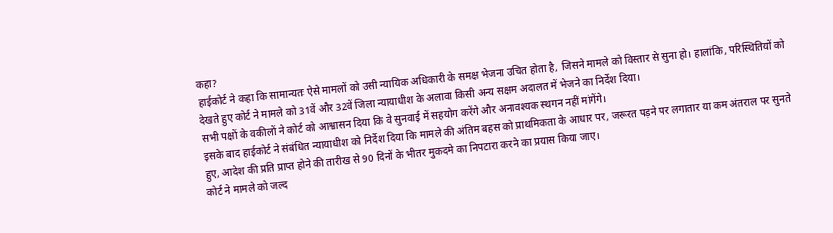कहा?
हाईकोर्ट ने कहा कि सामान्यतः ऐसे मामलों को उसी न्यायिक अधिकारी के समक्ष भेजना उचित होता है, जिसने मामले को विस्तार से सुना हो। हालांकि, परिस्थितियों को देखते हुए कोर्ट ने मामले को 31वें और 32वें जिला न्यायाधीश के अलावा किसी अन्य सक्षम अदालत में भेजने का निर्देश दिया।
सभी पक्षों के वकीलों ने कोर्ट को आश्वासन दिया कि वे सुनवाई में सहयोग करेंगे और अनावश्यक स्थगन नहीं मांगेंगे।
इसके बाद हाईकोर्ट ने संबंधित न्यायाधीश को निर्देश दिया कि मामले की अंतिम बहस को प्राथमिकता के आधार पर, जरूरत पड़ने पर लगातार या कम अंतराल पर सुनते हुए, आदेश की प्रति प्राप्त होने की तारीख से 90 दिनों के भीतर मुकदमे का निपटारा करने का प्रयास किया जाए।
कोर्ट ने मामले को जल्द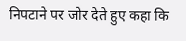निपटाने पर जोर देते हुए कहा कि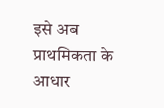इसे अब प्राथमिकता के आधार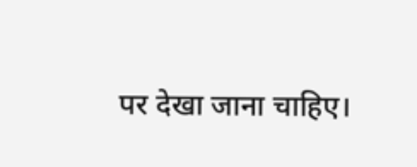पर देखा जाना चाहिए।